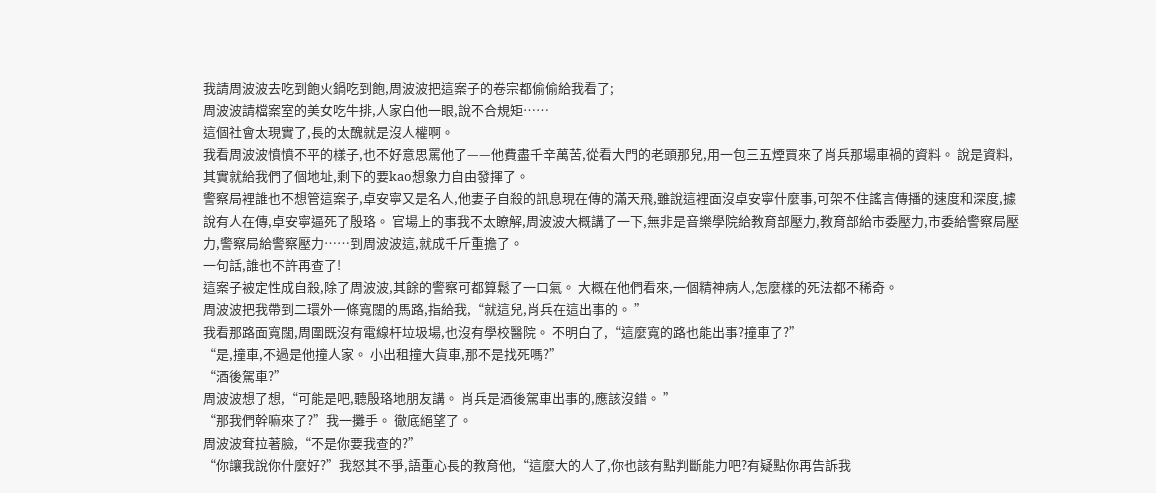我請周波波去吃到飽火鍋吃到飽,周波波把這案子的卷宗都偷偷給我看了;
周波波請檔案室的美女吃牛排,人家白他一眼,說不合規矩……
這個社會太現實了,長的太醜就是沒人權啊。
我看周波波憤憤不平的樣子,也不好意思罵他了——他費盡千辛萬苦,從看大門的老頭那兒,用一包三五煙買來了肖兵那場車禍的資料。 說是資料,其實就給我們了個地址,剩下的要kao想象力自由發揮了。
警察局裡誰也不想管這案子,卓安寧又是名人,他妻子自殺的訊息現在傳的滿天飛,雖說這裡面沒卓安寧什麼事,可架不住謠言傳播的速度和深度,據說有人在傳,卓安寧逼死了殷珞。 官場上的事我不太瞭解,周波波大概講了一下,無非是音樂學院給教育部壓力,教育部給市委壓力,市委給警察局壓力,警察局給警察壓力……到周波波這,就成千斤重擔了。
一句話,誰也不許再查了!
這案子被定性成自殺,除了周波波,其餘的警察可都算鬆了一口氣。 大概在他們看來,一個精神病人,怎麼樣的死法都不稀奇。
周波波把我帶到二環外一條寬闊的馬路,指給我,“就這兒,肖兵在這出事的。 ”
我看那路面寬闊,周圍既沒有電線杆垃圾場,也沒有學校醫院。 不明白了,“這麼寬的路也能出事?撞車了?”
“是,撞車,不過是他撞人家。 小出租撞大貨車,那不是找死嗎?”
“酒後駕車?”
周波波想了想,“可能是吧,聽殷珞地朋友講。 肖兵是酒後駕車出事的,應該沒錯。 ”
“那我們幹嘛來了?”我一攤手。 徹底絕望了。
周波波耷拉著臉,“不是你要我查的?”
“你讓我說你什麼好?”我怒其不爭,語重心長的教育他,“這麼大的人了,你也該有點判斷能力吧?有疑點你再告訴我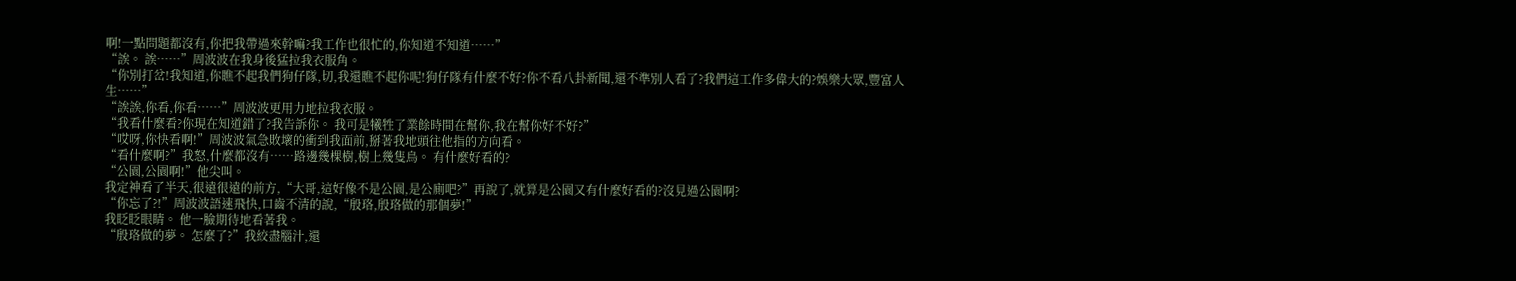啊!一點問題都沒有,你把我帶過來幹嘛?我工作也很忙的,你知道不知道……”
“誒。 誒……”周波波在我身後猛拉我衣服角。
“你別打岔!我知道,你瞧不起我們狗仔隊,切,我還瞧不起你呢!狗仔隊有什麼不好?你不看八卦新聞,還不準別人看了?我們這工作多偉大的?娛樂大眾,豐富人生……”
“誒誒,你看,你看……”周波波更用力地拉我衣服。
“我看什麼看?你現在知道錯了?我告訴你。 我可是犧牲了業餘時間在幫你,我在幫你好不好?”
“哎呀,你快看啊!”周波波氣急敗壞的衝到我面前,掰著我地頭往他指的方向看。
“看什麼啊?”我怒,什麼都沒有……路邊幾棵樹,樹上幾隻鳥。 有什麼好看的?
“公園,公園啊!”他尖叫。
我定神看了半天,很遠很遠的前方,“大哥,這好像不是公園,是公廁吧?”再說了,就算是公園又有什麼好看的?沒見過公園啊?
“你忘了?!”周波波語速飛快,口齒不清的說,“殷珞,殷珞做的那個夢!”
我眨眨眼睛。 他一臉期待地看著我。
“殷珞做的夢。 怎麼了?”我絞盡腦汁,還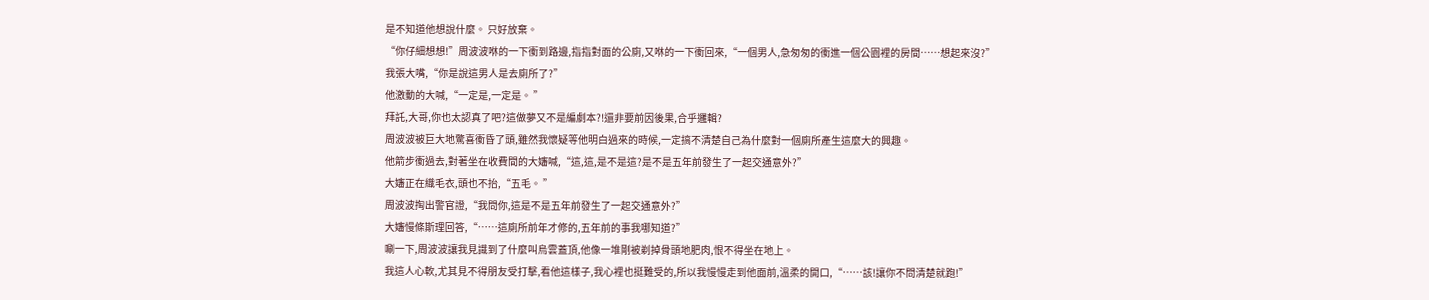是不知道他想說什麼。 只好放棄。
“你仔細想想!”周波波咻的一下衝到路邊,指指對面的公廁,又咻的一下衝回來,“一個男人,急匆匆的衝進一個公園裡的房間……想起來沒?”
我張大嘴,“你是說這男人是去廁所了?”
他激動的大喊,“一定是,一定是。 ”
拜託,大哥,你也太認真了吧?這做夢又不是編劇本?!還非要前因後果,合乎邏輯?
周波波被巨大地驚喜衝昏了頭,雖然我懷疑等他明白過來的時候,一定搞不清楚自己為什麼對一個廁所產生這麼大的興趣。
他箭步衝過去,對著坐在收費間的大嬸喊,“這,這,是不是這?是不是五年前發生了一起交通意外?”
大嬸正在織毛衣,頭也不抬,“五毛。 ”
周波波掏出警官證,“我問你,這是不是五年前發生了一起交通意外?”
大嬸慢條斯理回答,“……這廁所前年才修的,五年前的事我哪知道?”
唰一下,周波波讓我見識到了什麼叫烏雲蓋頂,他像一堆剛被剃掉骨頭地肥肉,恨不得坐在地上。
我這人心軟,尤其見不得朋友受打擊,看他這樣子,我心裡也挺難受的,所以我慢慢走到他面前,溫柔的開口,“……該!讓你不問清楚就跑!”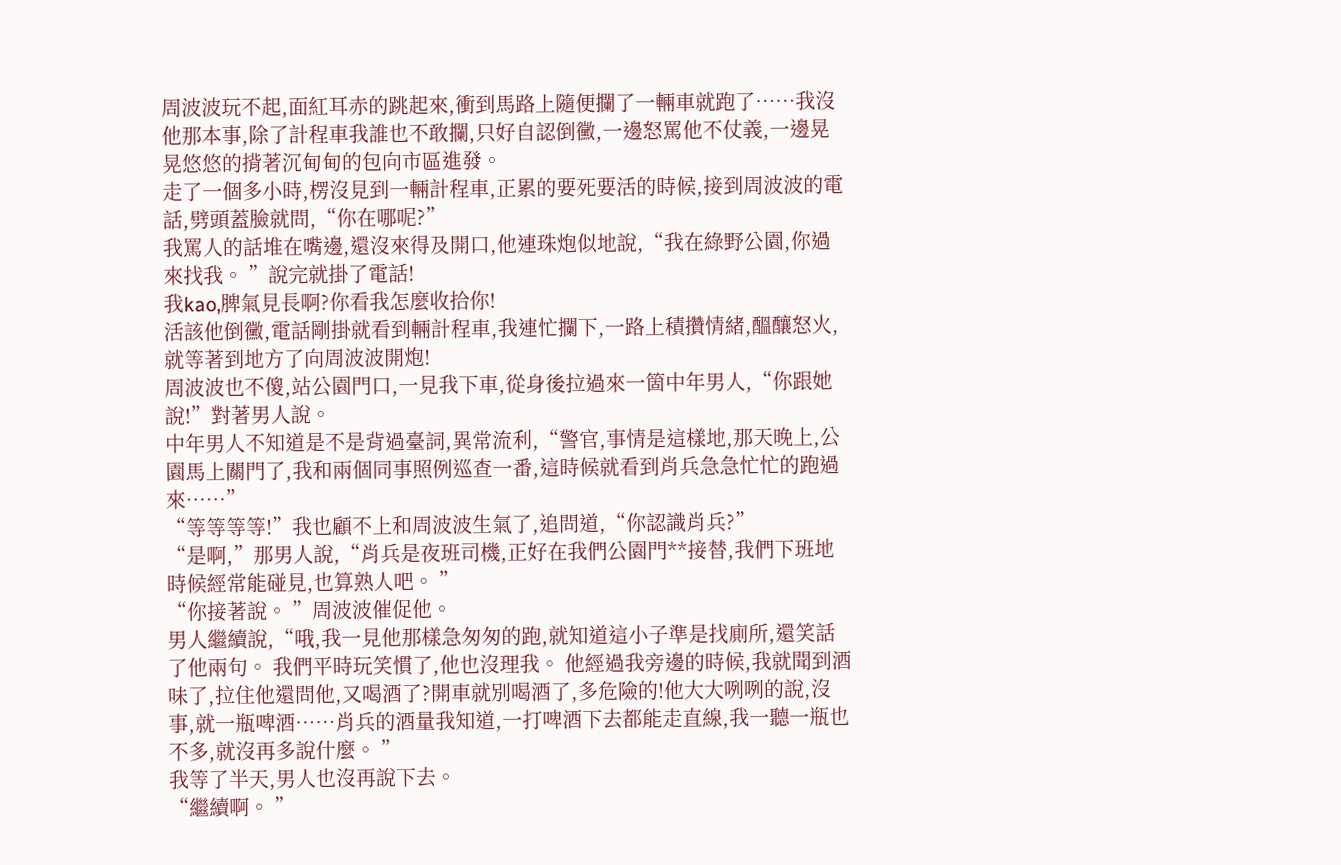周波波玩不起,面紅耳赤的跳起來,衝到馬路上隨便攔了一輛車就跑了……我沒他那本事,除了計程車我誰也不敢攔,只好自認倒黴,一邊怒罵他不仗義,一邊晃晃悠悠的揹著沉甸甸的包向市區進發。
走了一個多小時,楞沒見到一輛計程車,正累的要死要活的時候,接到周波波的電話,劈頭蓋臉就問,“你在哪呢?”
我罵人的話堆在嘴邊,還沒來得及開口,他連珠炮似地說,“我在綠野公園,你過來找我。 ”說完就掛了電話!
我kao,脾氣見長啊?你看我怎麼收拾你!
活該他倒黴,電話剛掛就看到輛計程車,我連忙攔下,一路上積攢情緒,醞釀怒火,就等著到地方了向周波波開炮!
周波波也不傻,站公園門口,一見我下車,從身後拉過來一箇中年男人,“你跟她說!”對著男人說。
中年男人不知道是不是背過臺詞,異常流利,“警官,事情是這樣地,那天晚上,公園馬上關門了,我和兩個同事照例巡查一番,這時候就看到肖兵急急忙忙的跑過來……”
“等等等等!”我也顧不上和周波波生氣了,追問道,“你認識肖兵?”
“是啊,”那男人說,“肖兵是夜班司機,正好在我們公園門**接替,我們下班地時候經常能碰見,也算熟人吧。 ”
“你接著說。 ”周波波催促他。
男人繼續說,“哦,我一見他那樣急匆匆的跑,就知道這小子準是找廁所,還笑話了他兩句。 我們平時玩笑慣了,他也沒理我。 他經過我旁邊的時候,我就聞到酒味了,拉住他還問他,又喝酒了?開車就別喝酒了,多危險的!他大大咧咧的說,沒事,就一瓶啤酒……肖兵的酒量我知道,一打啤酒下去都能走直線,我一聽一瓶也不多,就沒再多說什麼。 ”
我等了半天,男人也沒再說下去。
“繼續啊。 ”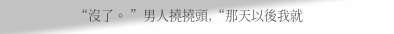“沒了。 ”男人撓撓頭,“那天以後我就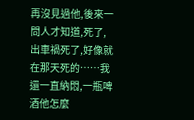再沒見過他,後來一問人才知道,死了,出車禍死了,好像就在那天死的……我還一直納悶,一瓶啤酒他怎麼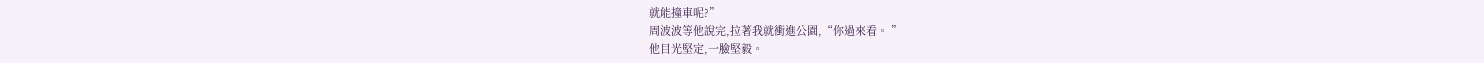就能撞車呢?”
周波波等他說完,拉著我就衝進公園,“你過來看。 ”
他目光堅定,一臉堅毅。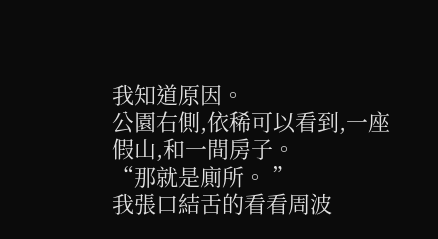我知道原因。
公園右側,依稀可以看到,一座假山,和一間房子。
“那就是廁所。 ”
我張口結舌的看看周波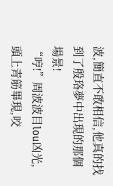波,簡直不敢相信,他真的找到了殷珞夢中出現的那個場景!
“哼!”周波波目lou凶光,頭上青筋畢現,咬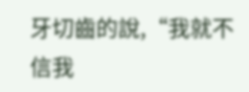牙切齒的說,“我就不信我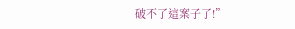破不了這案子了!”